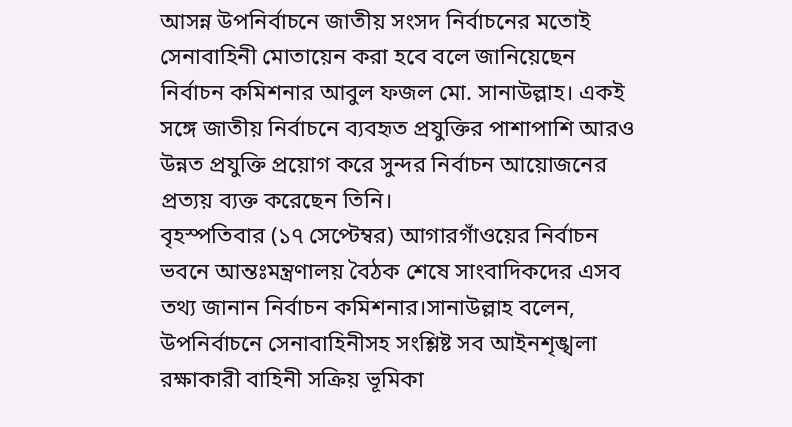আসন্ন উপনির্বাচনে জাতীয় সংসদ নির্বাচনের মতোই সেনাবাহিনী মোতায়েন করা হবে বলে জানিয়েছেন নির্বাচন কমিশনার আবুল ফজল মো. সানাউল্লাহ। একই সঙ্গে জাতীয় নির্বাচনে ব্যবহৃত প্রযুক্তির পাশাপাশি আরও উন্নত প্রযুক্তি প্রয়োগ করে সুন্দর নির্বাচন আয়োজনের প্রত্যয় ব্যক্ত করেছেন তিনি।
বৃহস্পতিবার (১৭ সেপ্টেম্বর) আগারগাঁওয়ের নির্বাচন ভবনে আন্তঃমন্ত্রণালয় বৈঠক শেষে সাংবাদিকদের এসব তথ্য জানান নির্বাচন কমিশনার।সানাউল্লাহ বলেন, উপনির্বাচনে সেনাবাহিনীসহ সংশ্লিষ্ট সব আইনশৃঙ্খলা রক্ষাকারী বাহিনী সক্রিয় ভূমিকা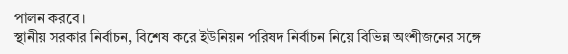পালন করবে।
স্থানীয় সরকার নির্বাচন, বিশেষ করে ইউনিয়ন পরিষদ নির্বাচন নিয়ে বিভিন্ন অংশীজনের সঙ্গে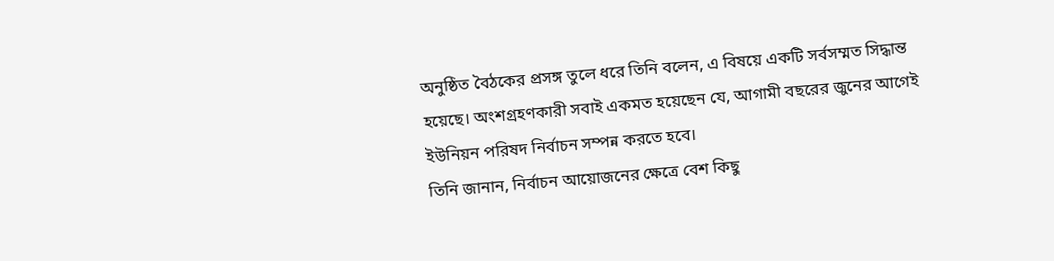অনুষ্ঠিত বৈঠকের প্রসঙ্গ তুলে ধরে তিনি বলেন, এ বিষয়ে একটি সর্বসম্মত সিদ্ধান্ত হয়েছে। অংশগ্রহণকারী সবাই একমত হয়েছেন যে, আগামী বছরের জুনের আগেই ইউনিয়ন পরিষদ নির্বাচন সম্পন্ন করতে হবে।
তিনি জানান, নির্বাচন আয়োজনের ক্ষেত্রে বেশ কিছু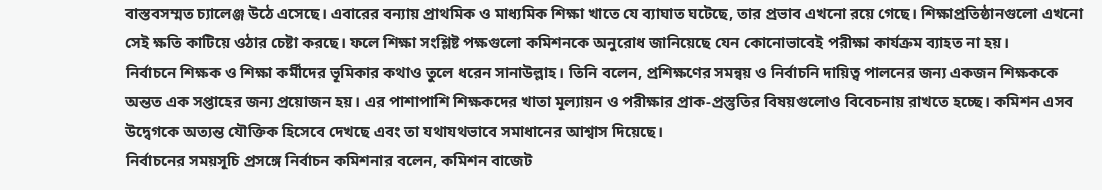বাস্তবসম্মত চ্যালেঞ্জ উঠে এসেছে। এবারের বন্যায় প্রাথমিক ও মাধ্যমিক শিক্ষা খাতে যে ব্যাঘাত ঘটেছে, তার প্রভাব এখনো রয়ে গেছে। শিক্ষাপ্রতিষ্ঠানগুলো এখনো সেই ক্ষতি কাটিয়ে ওঠার চেষ্টা করছে। ফলে শিক্ষা সংশ্লিষ্ট পক্ষগুলো কমিশনকে অনুরোধ জানিয়েছে যেন কোনোভাবেই পরীক্ষা কার্যক্রম ব্যাহত না হয়।
নির্বাচনে শিক্ষক ও শিক্ষা কর্মীদের ভূমিকার কথাও তুলে ধরেন সানাউল্লাহ। তিনি বলেন, প্রশিক্ষণের সমন্বয় ও নির্বাচনি দায়িত্ব পালনের জন্য একজন শিক্ষককে অন্তত এক সপ্তাহের জন্য প্রয়োজন হয়। এর পাশাপাশি শিক্ষকদের খাতা মূল্যায়ন ও পরীক্ষার প্রাক-প্রস্তুতির বিষয়গুলোও বিবেচনায় রাখতে হচ্ছে। কমিশন এসব উদ্বেগকে অত্যন্ত যৌক্তিক হিসেবে দেখছে এবং তা যথাযথভাবে সমাধানের আশ্বাস দিয়েছে।
নির্বাচনের সময়সূচি প্রসঙ্গে নির্বাচন কমিশনার বলেন, কমিশন বাজেট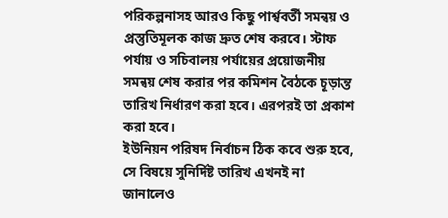পরিকল্পনাসহ আরও কিছু পার্শ্ববর্তী সমন্বয় ও প্রস্তুতিমূলক কাজ দ্রুত শেষ করবে। স্টাফ পর্যায় ও সচিবালয় পর্যায়ের প্রয়োজনীয় সমন্বয় শেষ করার পর কমিশন বৈঠকে চূড়ান্ত তারিখ নির্ধারণ করা হবে। এরপরই তা প্রকাশ করা হবে।
ইউনিয়ন পরিষদ নির্বাচন ঠিক কবে শুরু হবে, সে বিষয়ে সুনির্দিষ্ট তারিখ এখনই না জানালেও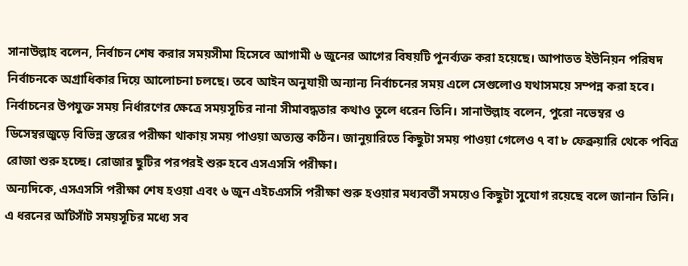সানাউল্লাহ বলেন, নির্বাচন শেষ করার সময়সীমা হিসেবে আগামী ৬ জুনের আগের বিষয়টি পুনর্ব্যক্ত করা হয়েছে। আপাতত ইউনিয়ন পরিষদ নির্বাচনকে অগ্রাধিকার দিয়ে আলোচনা চলছে। তবে আইন অনুযায়ী অন্যান্য নির্বাচনের সময় এলে সেগুলোও যথাসময়ে সম্পন্ন করা হবে।
নির্বাচনের উপযুক্ত সময় নির্ধারণের ক্ষেত্রে সময়সূচির নানা সীমাবদ্ধতার কথাও তুলে ধরেন তিনি। সানাউল্লাহ বলেন, পুরো নভেম্বর ও ডিসেম্বরজুড়ে বিভিন্ন স্তরের পরীক্ষা থাকায় সময় পাওয়া অত্যন্ত কঠিন। জানুয়ারিতে কিছুটা সময় পাওয়া গেলেও ৭ বা ৮ ফেব্রুয়ারি থেকে পবিত্র রোজা শুরু হচ্ছে। রোজার ছুটির পরপরই শুরু হবে এসএসসি পরীক্ষা।
অন্যদিকে, এসএসসি পরীক্ষা শেষ হওয়া এবং ৬ জুন এইচএসসি পরীক্ষা শুরু হওয়ার মধ্যবর্তী সময়েও কিছুটা সুযোগ রয়েছে বলে জানান তিনি। এ ধরনের আঁটসাঁট সময়সূচির মধ্যে সব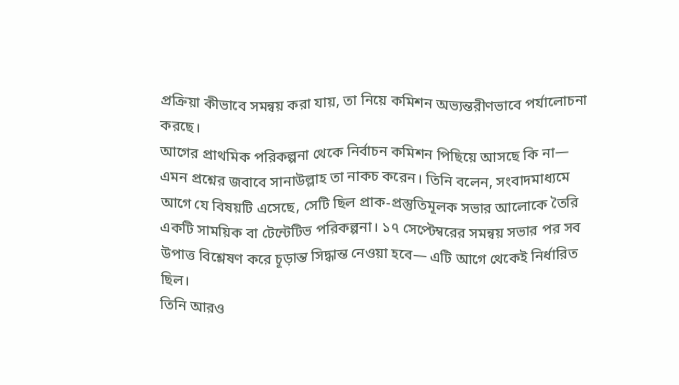প্রক্রিয়া কীভাবে সমন্বয় করা যায়, তা নিয়ে কমিশন অভ্যন্তরীণভাবে পর্যালোচনা করছে।
আগের প্রাথমিক পরিকল্পনা থেকে নির্বাচন কমিশন পিছিয়ে আসছে কি না— এমন প্রশ্নের জবাবে সানাউল্লাহ তা নাকচ করেন। তিনি বলেন, সংবাদমাধ্যমে আগে যে বিষয়টি এসেছে, সেটি ছিল প্রাক-প্রস্তুতিমূলক সভার আলোকে তৈরি একটি সাময়িক বা টেন্টেটিভ পরিকল্পনা। ১৭ সেপ্টেম্বরের সমন্বয় সভার পর সব উপাত্ত বিশ্লেষণ করে চূড়ান্ত সিদ্ধান্ত নেওয়া হবে— এটি আগে থেকেই নির্ধারিত ছিল।
তিনি আরও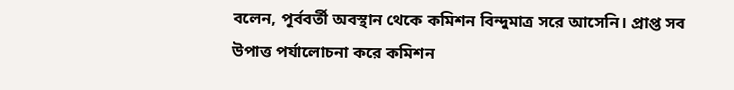বলেন, পূর্ববর্তী অবস্থান থেকে কমিশন বিন্দুমাত্র সরে আসেনি। প্রাপ্ত সব উপাত্ত পর্যালোচনা করে কমিশন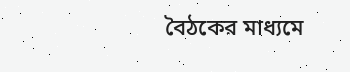বৈঠকের মাধ্যমে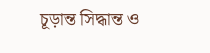চূড়ান্ত সিদ্ধান্ত ও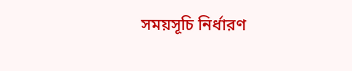সময়সূচি নির্ধারণ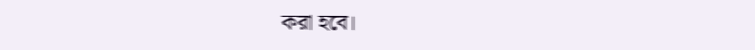করা হবে।